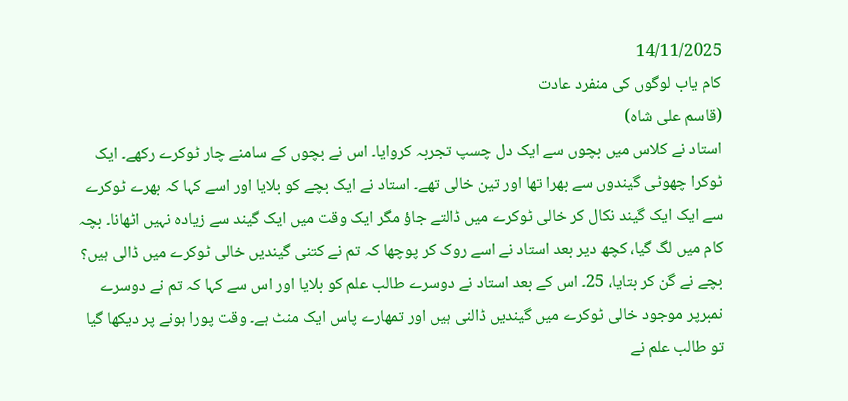14/11/2025
کام یاب لوگوں کی منفرد عادت
(قاسم علی شاہ)
استاد نے کلاس میں بچوں سے ایک دل چسپ تجربہ کروایا۔ اس نے بچوں کے سامنے چار ٹوکرے رکھے۔ ایک ٹوکرا چھوٹی گیندوں سے بھرا تھا اور تین خالی تھے۔ استاد نے ایک بچے کو بلایا اور اسے کہا کہ بھرے ٹوکرے سے ایک ایک گیند نکال کر خالی ٹوکرے میں ڈالتے جاؤ مگر ایک وقت میں ایک گیند سے زیادہ نہیں اٹھانا۔ بچہ کام میں لگ گیا، کچھ دیر بعد استاد نے اسے روک کر پوچھا کہ تم نے کتنی گیندیں خالی ٹوکرے میں ڈالی ہیں؟ بچے نے گن کر بتایا، 25۔ اس کے بعد استاد نے دوسرے طالب علم کو بلایا اور اس سے کہا کہ تم نے دوسرے نمبرپر موجود خالی ٹوکرے میں گیندیں ڈالنی ہیں اور تمھارے پاس ایک منٹ ہے۔ وقت پورا ہونے پر دیکھا گیا تو طالب علم نے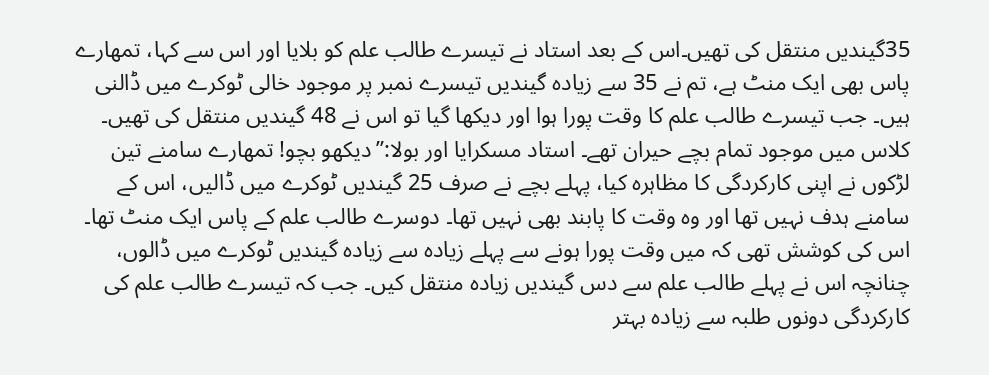35گیندیں منتقل کی تھیں۔اس کے بعد استاد نے تیسرے طالب علم کو بلایا اور اس سے کہا، تمھارے پاس بھی ایک منٹ ہے، تم نے 35 سے زیادہ گیندیں تیسرے نمبر پر موجود خالی ٹوکرے میں ڈالنی ہیں۔ جب تیسرے طالب علم کا وقت پورا ہوا اور دیکھا گیا تو اس نے 48 گیندیں منتقل کی تھیں۔ کلاس میں موجود تمام بچے حیران تھے۔ استاد مسکرایا اور بولا:”دیکھو بچو! تمھارے سامنے تین لڑکوں نے اپنی کارکردگی کا مظاہرہ کیا، پہلے بچے نے صرف 25 گیندیں ٹوکرے میں ڈالیں، اس کے سامنے ہدف نہیں تھا اور وہ وقت کا پابند بھی نہیں تھا۔ دوسرے طالب علم کے پاس ایک منٹ تھا۔ اس کی کوشش تھی کہ میں وقت پورا ہونے سے پہلے زیادہ سے زیادہ گیندیں ٹوکرے میں ڈالوں، چنانچہ اس نے پہلے طالب علم سے دس گیندیں زیادہ منتقل کیں۔ جب کہ تیسرے طالب علم کی کارکردگی دونوں طلبہ سے زیادہ بہتر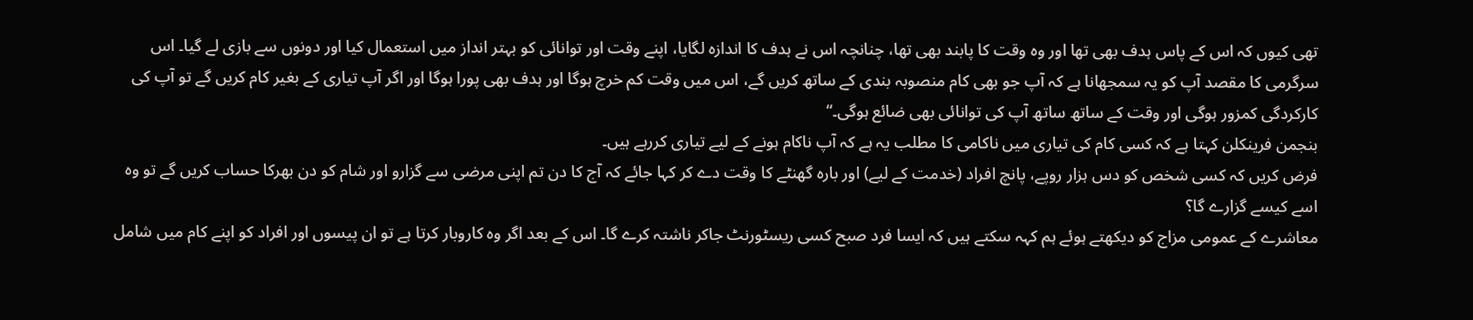تھی کیوں کہ اس کے پاس ہدف بھی تھا اور وہ وقت کا پابند بھی تھا، چنانچہ اس نے ہدف کا اندازہ لگایا، اپنے وقت اور توانائی کو بہتر انداز میں استعمال کیا اور دونوں سے بازی لے گیا۔ اس سرگرمی کا مقصد آپ کو یہ سمجھانا ہے کہ آپ جو بھی کام منصوبہ بندی کے ساتھ کریں گے، اس میں وقت کم خرچ ہوگا اور ہدف بھی پورا ہوگا اور اگر آپ تیاری کے بغیر کام کریں گے تو آپ کی کارکردگی کمزور ہوگی اور وقت کے ساتھ ساتھ آپ کی توانائی بھی ضائع ہوگی۔“
بنجمن فرینکلن کہتا ہے کہ کسی کام کی تیاری میں ناکامی کا مطلب یہ ہے کہ آپ ناکام ہونے کے لیے تیاری کررہے ہیں۔
فرض کریں کہ کسی شخص کو دس ہزار روپے، پانچ افراد (خدمت کے لیے) اور بارہ گھنٹے کا وقت دے کر کہا جائے کہ آج کا دن تم اپنی مرضی سے گزارو اور شام کو دن بھرکا حساب کریں گے تو وہ اسے کیسے گزارے گا؟
معاشرے کے عمومی مزاج کو دیکھتے ہوئے ہم کہہ سکتے ہیں کہ ایسا فرد صبح کسی ریسٹورنٹ جاکر ناشتہ کرے گا۔ اس کے بعد اگر وہ کاروبار کرتا ہے تو ان پیسوں اور افراد کو اپنے کام میں شامل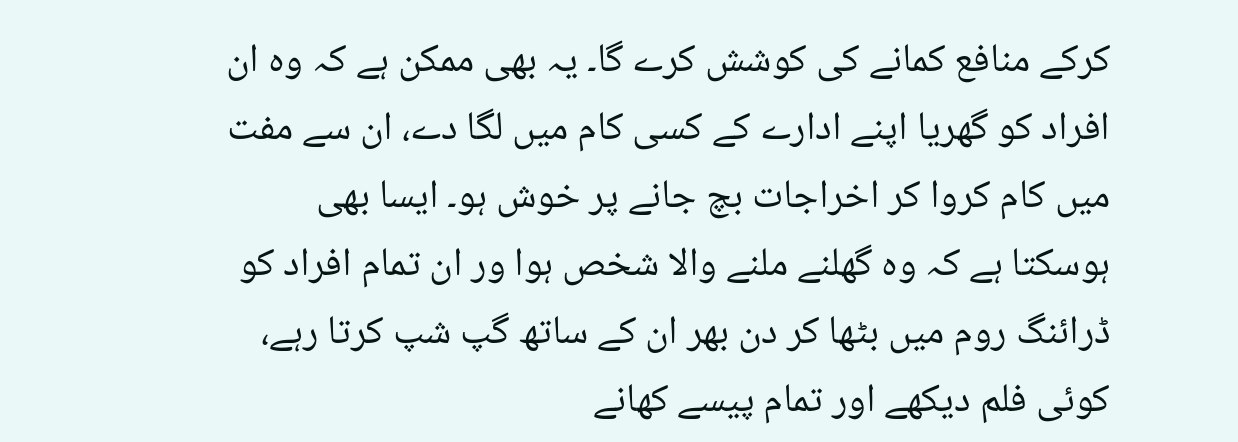کرکے منافع کمانے کی کوشش کرے گا۔ یہ بھی ممکن ہے کہ وہ ان افراد کو گھریا اپنے ادارے کے کسی کام میں لگا دے، ان سے مفت میں کام کروا کر اخراجات بچ جانے پر خوش ہو۔ ایسا بھی ہوسکتا ہے کہ وہ گھلنے ملنے والا شخص ہوا ور ان تمام افراد کو ڈرائنگ روم میں بٹھا کر دن بھر ان کے ساتھ گپ شپ کرتا رہے، کوئی فلم دیکھے اور تمام پیسے کھانے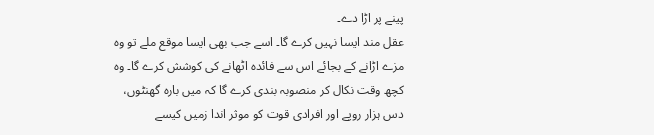پینے پر اڑا دے۔
عقل مند ایسا نہیں کرے گا۔ اسے جب بھی ایسا موقع ملے تو وہ مزے اڑانے کے بجائے اس سے فائدہ اٹھانے کی کوشش کرے گا۔ وہ کچھ وقت نکال کر منصوبہ بندی کرے گا کہ میں بارہ گھنٹوں، دس ہزار روپے اور افرادی قوت کو موثر اندا زمیں کیسے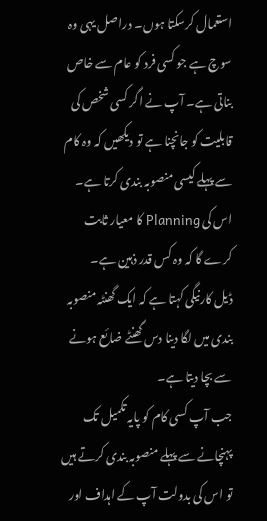استعمال کرسکتا ہوں۔ دراصل یہی وہ سوچ ہے جو کسی فرد کو عام سے خاص بناتی ہے۔ آپ نے اگر کسی شخص کی قابلیت کو جانچنا ہے تو دیکھیں کہ وہ کام سے پہلے کیسی منصوبہ بندی کرتا ہے۔ اس کی Planning کا معیار ثابت کرے گا کہ وہ کس قدر ذہین ہے۔
ڈیل کارنیگی کہتا ہے کہ ایک گھنٹہ منصوبہ بندی میں لگا دینا دس گھنٹے ضائع ہونے سے بچا دیتا ہے۔
جب آپ کسی کام کو پایہ تکمیل تک پہنچانے سے پہلے منصوبہ بندی کرتے ہیں تو اس کی بدولت آپ کے اہداف اور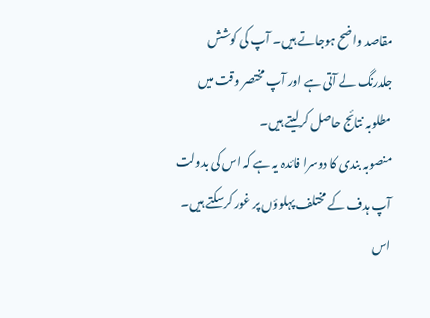مقاصد واضح ہوجاتے ہیں۔ آپ کی کوشش جلدرنگ لے آتی ہے اور آپ مختصر وقت میں مطلوبہ نتائج حاصل کرلیتے ہیں۔
منصوبہ بندی کا دوسرا فائدہ یہ ہے کہ اس کی بدولت آپ ہدف کے مختلف پہلوؤں پر غور کرسکتے ہیں۔ اس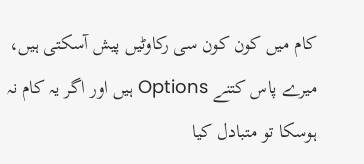کام میں کون کون سی رکاوٹیں پیش آسکتی ہیں، میرے پاس کتنے Options ہیں اور اگر یہ کام نہ ہوسکا تو متبادل کیا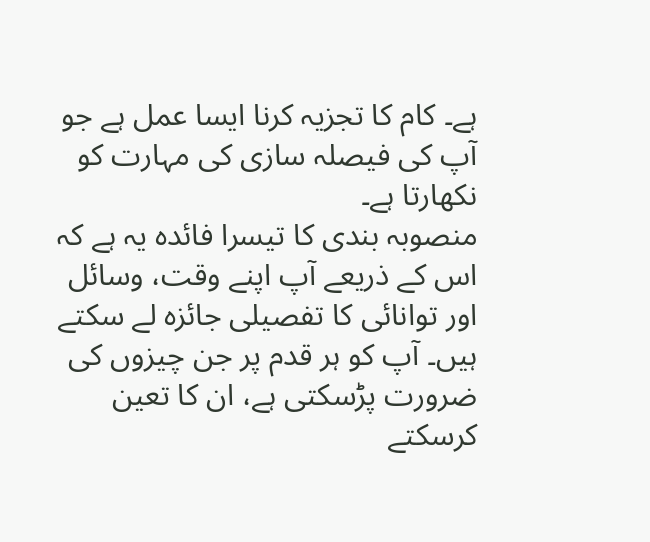ہے۔ کام کا تجزیہ کرنا ایسا عمل ہے جو آپ کی فیصلہ سازی کی مہارت کو نکھارتا ہے۔
منصوبہ بندی کا تیسرا فائدہ یہ ہے کہ اس کے ذریعے آپ اپنے وقت، وسائل اور توانائی کا تفصیلی جائزہ لے سکتے ہیں۔ آپ کو ہر قدم پر جن چیزوں کی ضرورت پڑسکتی ہے، ان کا تعین کرسکتے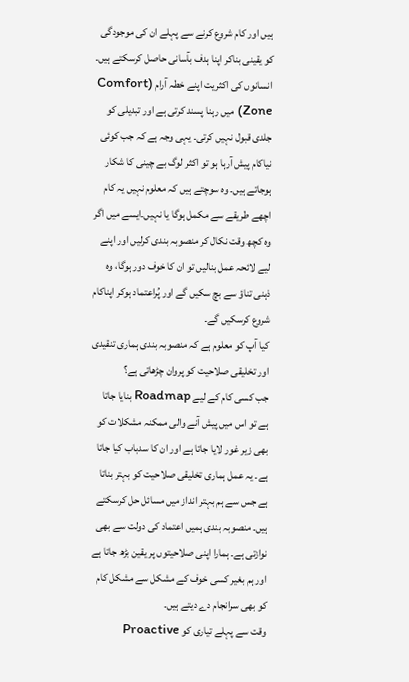ہیں اور کام شروع کرنے سے پہلے ان کی موجودگی کو یقینی بناکر اپنا ہدف بآسانی حاصل کرسکتے ہیں۔
انسانوں کی اکثریت اپنے خطہ آرام (Comfort Zone) میں رہنا پسند کرتی ہے اور تبدیلی کو جلدی قبول نہیں کرتی۔ یہی وجہ ہے کہ جب کوئی نیاکام پیش آرہا ہو تو اکثر لوگ بے چینی کا شکار ہوجاتے ہیں۔ وہ سوچتے ہیں کہ معلوم نہیں یہ کام اچھے طریقے سے مکمل ہوگا یا نہیں۔ایسے میں اگر وہ کچھ وقت نکال کر منصوبہ بندی کرلیں اور اپنے لیے لائحہ عمل بنالیں تو ان کا خوف دور ہوگا، وہ ذہنی تناؤ سے بچ سکیں گے اور پُراعتماد ہوکر اپناکام شروع کرسکیں گے۔
کیا آپ کو معلوم ہے کہ منصوبہ بندی ہماری تنقیدی اور تخلیقی صلاحیت کو پروان چڑھاتی ہے؟
جب کسی کام کے لیے Roadmap بنایا جاتا ہے تو اس میں پیش آنے والی ممکنہ مشکلات کو بھی زیر غور لایا جاتا ہے اور ان کا سدباب کیا جاتا ہے۔ یہ عمل ہماری تخلیقی صلاحیت کو بہتر بناتا ہے جس سے ہم بہتر انداز میں مسائل حل کرسکتے ہیں۔ منصوبہ بندی ہمیں اعتماد کی دولت سے بھی نوازتی ہے۔ ہمارا اپنی صلاحیتوں پر یقین بڑھ جاتا ہے اور ہم بغیر کسی خوف کے مشکل سے مشکل کام کو بھی سرانجام دے دیتے ہیں۔
وقت سے پہلے تیاری کو Proactive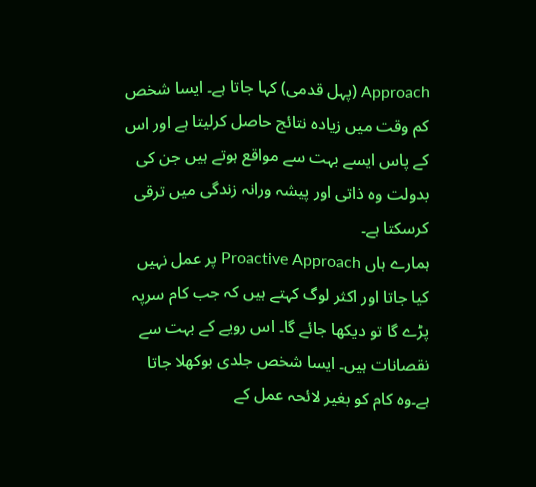Approach (پہل قدمی) کہا جاتا ہے۔ ایسا شخص کم وقت میں زیادہ نتائج حاصل کرلیتا ہے اور اس کے پاس ایسے بہت سے مواقع ہوتے ہیں جن کی بدولت وہ ذاتی اور پیشہ ورانہ زندگی میں ترقی کرسکتا ہے۔
ہمارے ہاں Proactive Approach پر عمل نہیں کیا جاتا اور اکثر لوگ کہتے ہیں کہ جب کام سرپہ پڑے گا تو دیکھا جائے گا۔ اس رویے کے بہت سے نقصانات ہیں۔ ایسا شخص جلدی بوکھلا جاتا ہے۔وہ کام کو بغیر لائحہ عمل کے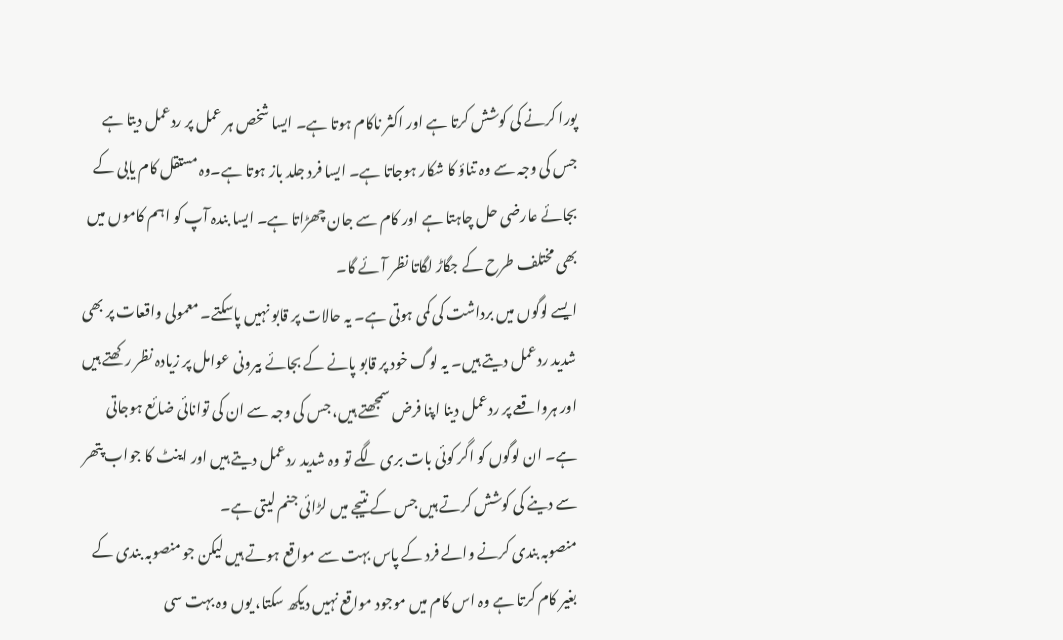پورا کرنے کی کوشش کرتا ہے اور اکثر ناکام ہوتا ہے۔ ایسا شخص ہر عمل پر ردعمل دیتا ہے جس کی وجہ سے وہ تناؤ کا شکار ہوجاتا ہے۔ ایسا فرد جلد باز ہوتا ہے۔وہ مستقل کام یابی کے بجائے عارضی حل چاہتا ہے اور کام سے جان چھڑاتا ہے۔ ایسا بندہ آپ کو اہم کاموں میں بھی مختلف طرح کے جگاڑ لگاتا نظر آئے گا۔
ایسے لوگوں میں برداشت کی کمی ہوتی ہے۔ یہ حالات پر قابو نہیں پاسکتے۔ معمولی واقعات پر بھی شدید ردعمل دیتے ہیں۔ یہ لوگ خود پر قابو پانے کے بجائے بیرونی عوامل پر زیادہ نظر رکھتے ہیں اور ہرواقعے پر ردعمل دینا اپنا فرض سمجھتے ہیں، جس کی وجہ سے ان کی توانائی ضائع ہوجاتی ہے۔ ان لوگوں کو اگر کوئی بات بری لگے تو وہ شدید ردعمل دیتے ہیں اور اینٹ کا جواب پتھر سے دینے کی کوشش کرتے ہیں جس کے نتیجے میں لڑائی جنم لیتی ہے۔
منصوبہ بندی کرنے والے فرد کے پاس بہت سے مواقع ہوتے ہیں لیکن جو منصوبہ بندی کے بغیر کام کرتا ہے وہ اس کام میں موجود مواقع نہیں دیکھ سکتا، یوں وہ بہت سی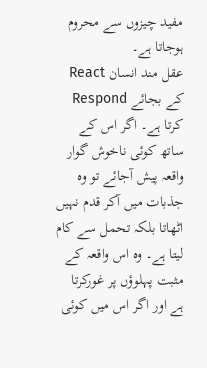مفید چیزوں سے محروم ہوجاتا ہے۔
عقل مند انسان React کے بجائے Respond کرتا ہے۔ اگر اس کے ساتھ کوئی ناخوش گوار واقعہ پیش آجائے تو وہ جذبات میں آکر قدم نہیں اٹھاتا بلکہ تحمل سے کام لیتا ہے۔ وہ اس واقعہ کے مثبت پہلوؤں پر غورکرتا ہے اور اگر اس میں کوئی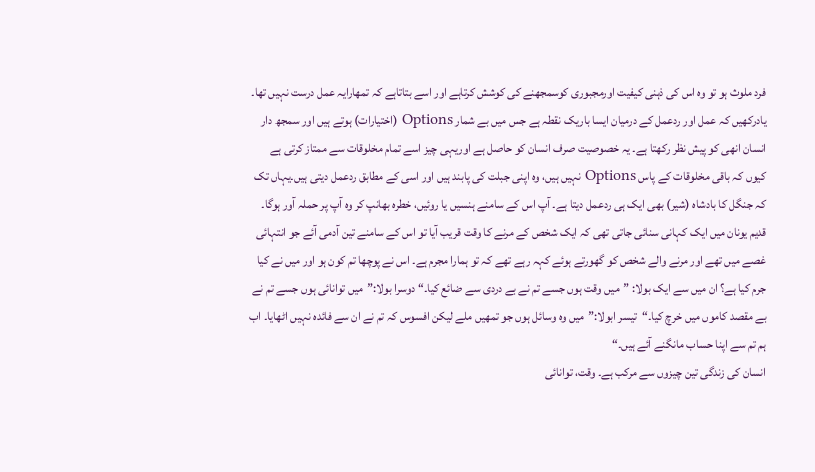فرد ملوث ہو تو وہ اس کی ذہنی کیفیت اورمجبوری کوسمجھنے کی کوشش کرتاہے اور اسے بتاتاہے کہ تمھارایہ عمل درست نہیں تھا۔
یادرکھیں کہ عمل اور ردعمل کے درمیان ایسا باریک نقطہ ہے جس میں بے شمار Options (اختیارات) ہوتے ہیں اور سمجھ دار انسان انھی کو پیش نظر رکھتا ہے۔ یہ خصوصیت صرف انسان کو حاصل ہے اوریہی چیز اسے تمام مخلوقات سے ممتاز کرتی ہے کیوں کہ باقی مخلوقات کے پاس Options نہیں ہیں، وہ اپنی جبلت کی پابند ہیں اور اسی کے مطابق ردعمل دیتی ہیں۔یہاں تک کہ جنگل کا بادشاہ (شیر) بھی ایک ہی ردعمل دیتا ہے۔ آپ اس کے سامنے ہنسیں یا روئیں، خطرہ بھانپ کر وہ آپ پر حملہ آور ہوگا۔
قدیم یونان میں ایک کہانی سنائی جاتی تھی کہ ایک شخص کے مرنے کا وقت قریب آیا تو اس کے سامنے تین آدمی آئے جو انتہائی غصے میں تھے اور مرنے والے شخص کو گھورتے ہوئے کہہ رہے تھے کہ تو ہمارا مجرم ہے۔ اس نے پوچھا تم کون ہو اور میں نے کیا جرم کیا ہے؟ ان میں سے ایک بولا: ”میں وقت ہوں جسے تم نے بے دردی سے ضائع کیا۔“ دوسرا بولا:”میں توانائی ہوں جسے تم نے بے مقصد کاموں میں خرچ کیا۔“تیسر ابولا:”میں وہ وسائل ہوں جو تمھیں ملے لیکن افسوس کہ تم نے ان سے فائدہ نہیں اٹھایا۔ اب ہم تم سے اپنا حساب مانگنے آئے ہیں۔“
انسان کی زندگی تین چیزوں سے مرکب ہے۔ وقت، توانائی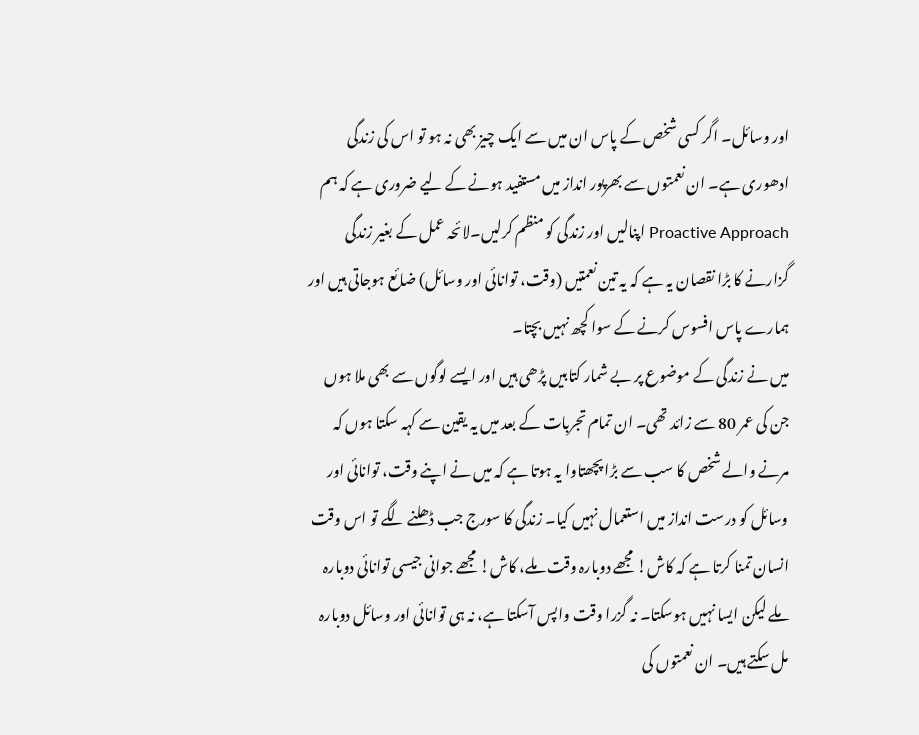اور وسائل۔ اگر کسی شخص کے پاس ان میں سے ایک چیز بھی نہ ہو تو اس کی زندگی ادھوری ہے۔ ان نعمتوں سے بھرپور انداز میں مستفید ہونے کے لیے ضروری ہے کہ ہم Proactive Approach اپنالیں اور زندگی کو منظم کرلیں۔لائحہ عمل کے بغیر زندگی گزارنے کا بڑا نقصان یہ ہے کہ یہ تین نعمتیں (وقت، توانائی اور وسائل) ضائع ہوجاتی ہیں اور ہمارے پاس افسوس کرنے کے سوا کچھ نہیں بچتا۔
میں نے زندگی کے موضوع پر بے شمار کتابیں پڑھی ہیں اور ایسے لوگوں سے بھی ملا ہوں جن کی عمر 80 سے زائد تھی۔ ان تمام تجربات کے بعد میں یہ یقین سے کہہ سکتا ہوں کہ مرنے والے شخص کا سب سے بڑا پچھتاوا یہ ہوتا ہے کہ میں نے اپنے وقت، توانائی اور وسائل کو درست انداز میں استعمال نہیں کیا۔ زندگی کا سورج جب ڈھلنے لگے تو اس وقت انسان تمنا کرتا ہے کہ کاش! مجھے دوبارہ وقت ملے، کاش! مجھے جوانی جیسی توانائی دوبارہ ملے لیکن ایسا نہیں ہوسکتا۔ نہ گزرا وقت واپس آسکتا ہے، نہ ہی توانائی اور وسائل دوبارہ مل سکتے ہیں۔ ان نعمتوں کی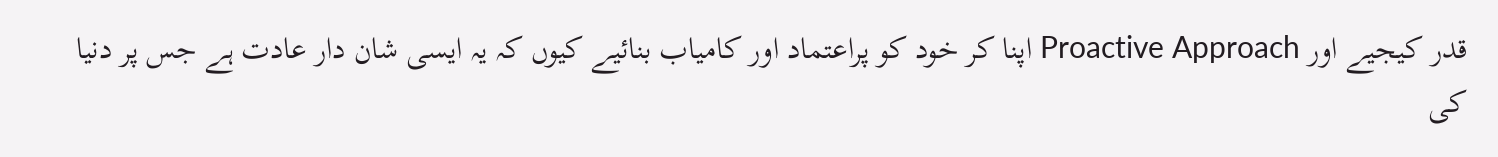قدر کیجیے اور Proactive Approach اپنا کر خود کو پراعتماد اور کامیاب بنائیے کیوں کہ یہ ایسی شان دار عادت ہے جس پر دنیا کی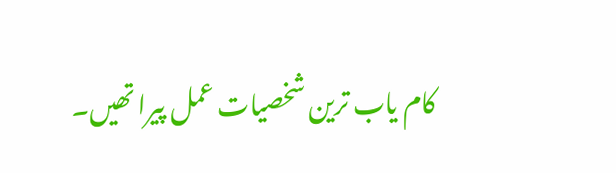کام یاب ترین شخصیات عمل پیرا تھیں۔